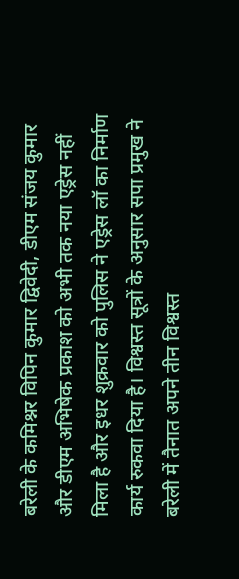बरेली के कमिश्नर विपिन कुमार द्विवेदी, डीएम संजय कुमार और डीएम अभिषेक प्रकाश को अभी तक नया एड्रेस नहीं मिला है और इधर शुक्रवार को पुलिस ने एड्रेस लॉ का निर्माण कार्य रुकवा दिया है। विश्वस्त सूत्रों के अनुसार सपा प्रमुख ने बरेली में तैनात अपने तीन विश्वस्त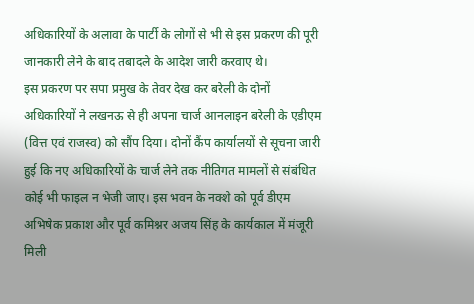अधिकारियों के अलावा के पार्टी के लोगों से भी से इस प्रकरण की पूरी जानकारी लेने के बाद तबादले के आदेश जारी करवाए थे।
इस प्रकरण पर सपा प्रमुख के तेवर देख कर बरेली के दोनों अधिकारियों ने लखनऊ से ही अपना चार्ज आनलाइन बरेली के एडीएम (वित्त एवं राजस्व) को सौंप दिया। दोनों कैंप कार्यालयों से सूचना जारी हुई कि नए अधिकारियों के चार्ज लेने तक नीतिगत मामलों से संबंधित कोई भी फाइल न भेजी जाए। इस भवन के नक्शे को पूर्व डीएम अभिषेक प्रकाश और पूर्व कमिश्नर अजय सिंह के कार्यकाल में मंजूरी मिली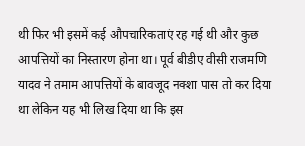थी फिर भी इसमें कई औपचारिकताएं रह गई थी और कुछ आपत्तियों का निस्तारण होना था। पूर्व बीडीए वीसी राजमणि यादव ने तमाम आपत्तियों के बावजूद नक्शा पास तो कर दिया था लेकिन यह भी लिख दिया था कि इस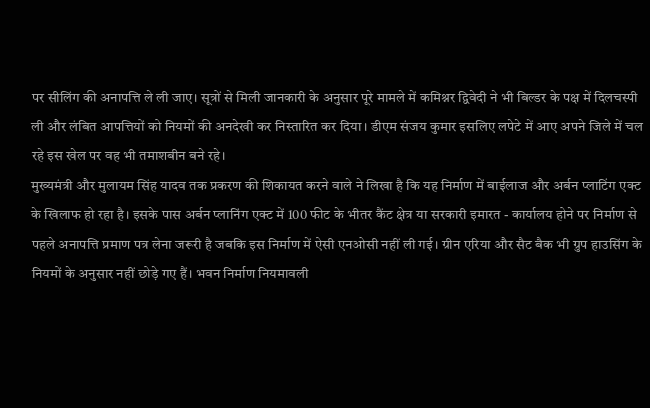पर सीलिंग की अनापत्ति ले ली जाए। सूत्रों से मिली जानकारी के अनुसार पूरे मामले में कमिश्नर द्विवेदी ने भी बिल्डर के पक्ष में दिलचस्पी ली और लंबित आपत्तियों को नियमों की अनदेखी कर निस्तारित कर दिया। डीएम संजय कुमार इसलिए लपेटे में आए अपने जिले में चल रहे इस खेल पर वह भी तमाशबीन बने रहे।
मुख्यमंत्री और मुलायम सिंह यादव तक प्रकरण की शिकायत करने वाले ने लिखा है कि यह निर्माण में बाईलाज और अर्बन प्लाटिंग एक्ट के खिलाफ हो रहा है। इसके पास अर्बन प्लानिंग एक्ट में 100 फीट के भीतर कैंट क्षेत्र या सरकारी इमारत - कार्यालय होने पर निर्माण से पहले अनापत्ति प्रमाण पत्र लेना जरूरी है जबकि इस निर्माण में ऐसी एनओसी नहीं ली गई। ग्रीन एरिया और सैट बैक भी ग्रुप हाउसिंग के नियमों के अनुसार नहीं छोड़े गए हैं। भवन निर्माण नियमावली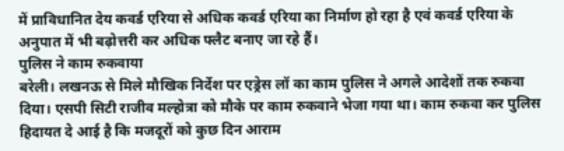में प्राविधानित देय कवर्ड एरिया से अधिक कवर्ड एरिया का निर्माण हो रहा है एवं कवर्ड एरिया के अनुपात में भी बढ़ोत्तरी कर अधिक फ्लैट बनाए जा रहे हैं।
पुलिस ने काम रुकवाया
बरेली। लखनऊ से मिले मौखिक निर्देश पर एड्रेस लॉ का काम पुलिस ने अगले आदेशों तक रुकवा दिया। एसपी सिटी राजीव मल्होत्रा को मौके पर काम रुकवाने भेजा गया था। काम रुकवा कर पुलिस हिदायत दे आई है कि मजदूरों को कुछ दिन आराम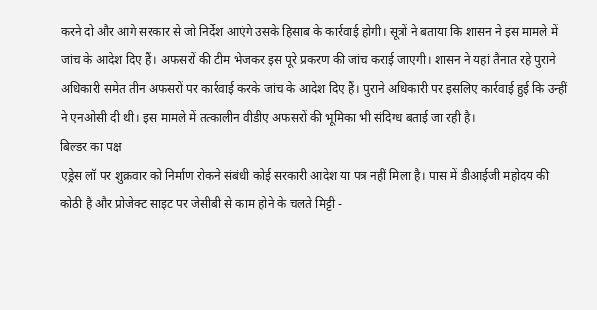करने दो और आगे सरकार से जो निर्देश आएंगे उसके हिसाब के कार्रवाई होगी। सूत्रों ने बताया कि शासन ने इस मामले में जांच के आदेश दिए हैं। अफसरों की टीम भेजकर इस पूरे प्रकरण की जांच कराई जाएगी। शासन ने यहां तैनात रहे पुराने अधिकारी समेत तीन अफसरों पर कार्रवाई करके जांच के आदेश दिए हैं। पुराने अधिकारी पर इसलिए कार्रवाई हुई कि उन्हीं ने एनओसी दी थी। इस मामले में तत्कालीन वीडीए अफसरों की भूमिका भी संदिग्ध बताई जा रही है।
बिल्डर का पक्ष
एड्रेस लॉ पर शुक्रवार को निर्माण रोकने संबंधी कोई सरकारी आदेश या पत्र नहीं मिला है। पास में डीआईजी महोदय की कोठी है और प्रोजेक्ट साइट पर जेसीबी से काम होने के चलते मिट्टी -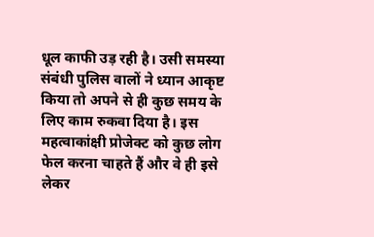धूल काफी उड़ रही है। उसी समस्या संबंधी पुलिस वालों ने ध्यान आकृष्ट किया तो अपने से ही कुछ समय के लिए काम रुकवा दिया है। इस महत्वाकांक्षी प्रोजेक्ट को कुछ लोग फेल करना चाहते हैं और वे ही इसे लेकर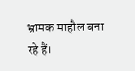भ्रामक माहौल बना रहे हैं।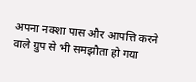अपना नक्शा पास और आपत्ति करने वाले ग्रुप से भी समझौता हो गया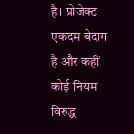है। प्रोजेक्ट एकदम बेदाग है और कहीं कोई नियम विरुद्ध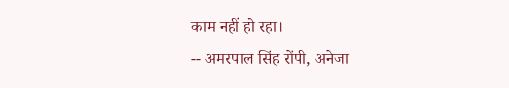काम नहीं हो रहा।
-- अमरपाल सिंह रोंपी, अनेजा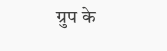ग्रुप के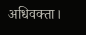अधिवक्ता।